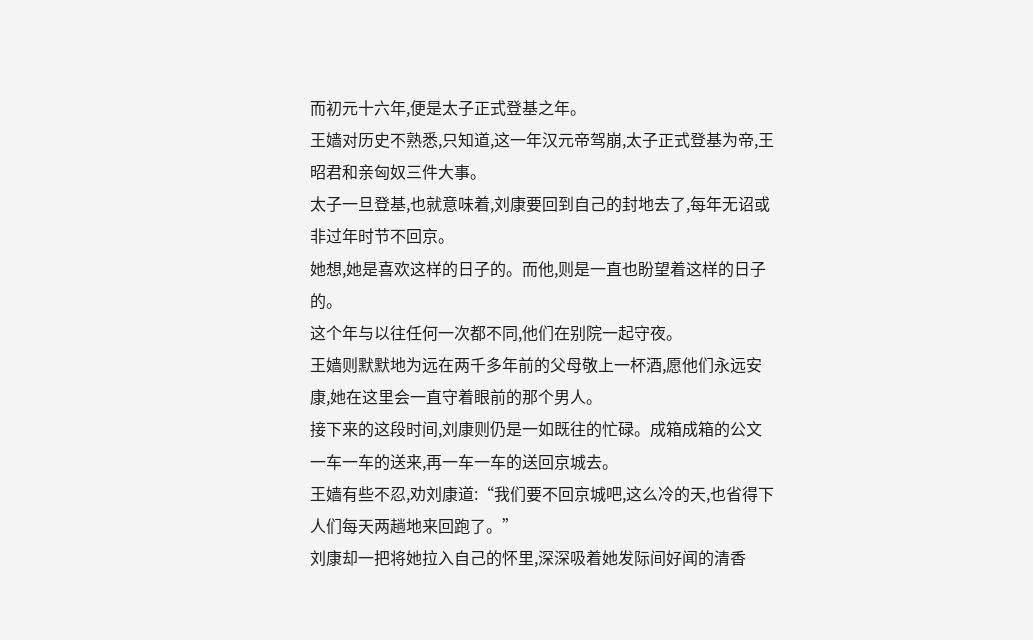而初元十六年,便是太子正式登基之年。
王嫱对历史不熟悉,只知道,这一年汉元帝驾崩,太子正式登基为帝,王昭君和亲匈奴三件大事。
太子一旦登基,也就意味着,刘康要回到自己的封地去了,每年无诏或非过年时节不回京。
她想,她是喜欢这样的日子的。而他,则是一直也盼望着这样的日子的。
这个年与以往任何一次都不同,他们在别院一起守夜。
王嫱则默默地为远在两千多年前的父母敬上一杯酒,愿他们永远安康,她在这里会一直守着眼前的那个男人。
接下来的这段时间,刘康则仍是一如既往的忙碌。成箱成箱的公文一车一车的送来,再一车一车的送回京城去。
王嫱有些不忍,劝刘康道:“我们要不回京城吧,这么冷的天,也省得下人们每天两趟地来回跑了。”
刘康却一把将她拉入自己的怀里,深深吸着她发际间好闻的清香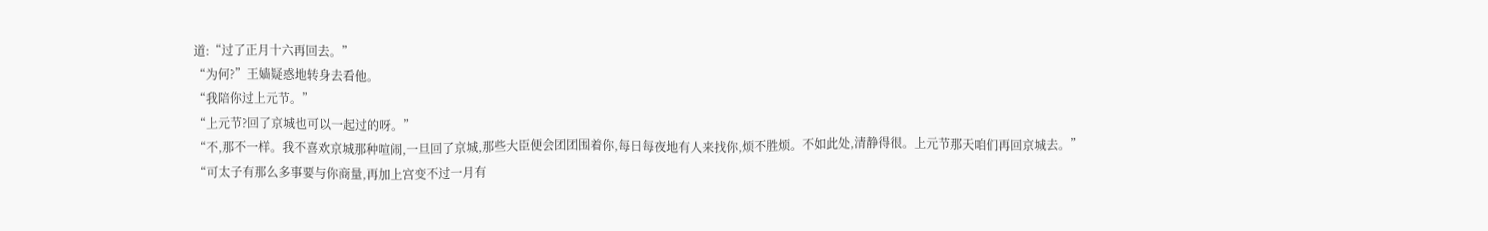道:“过了正月十六再回去。”
“为何?”王嫱疑惑地转身去看他。
“我陪你过上元节。”
“上元节?回了京城也可以一起过的呀。”
“不,那不一样。我不喜欢京城那种喧闹,一旦回了京城,那些大臣便会团团围着你,每日每夜地有人来找你,烦不胜烦。不如此处,清静得很。上元节那天咱们再回京城去。”
“可太子有那么多事要与你商量,再加上宫变不过一月有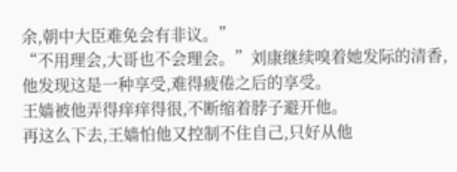余,朝中大臣难免会有非议。”
“不用理会,大哥也不会理会。”刘康继续嗅着她发际的清香,他发现这是一种享受,难得疲倦之后的享受。
王嫱被他弄得痒痒得很,不断缩着脖子避开他。
再这么下去,王嫱怕他又控制不住自己,只好从他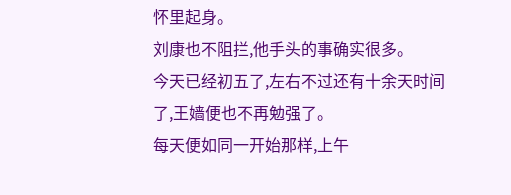怀里起身。
刘康也不阻拦,他手头的事确实很多。
今天已经初五了,左右不过还有十余天时间了,王嫱便也不再勉强了。
每天便如同一开始那样,上午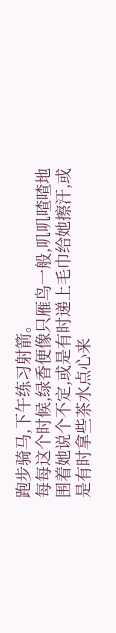跑步骑马,下午练习射箭。
每每这个时候,绿香便像只雁鸟一般,叽叽喳喳地围着她说个不定,或是有时递上毛巾给她擦汗,或是有时拿些茶水点心来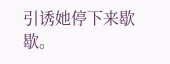引诱她停下来歇歇。